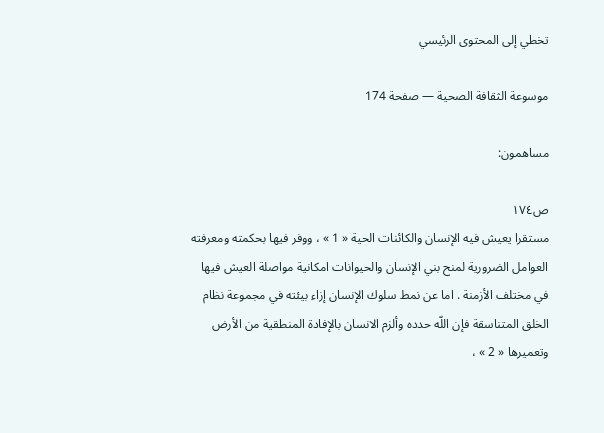تخطي إلى المحتوى الرئيسي

موسوعة الثقافة الصحية — صفحة 174

مساهمون:

ص١٧٤
مستقرا يعيش فيه الإنسان والكائنات الحية « 1 » ، ووفر فيها بحكمته ومعرفته العوامل الضرورية لمنح بني الإنسان والحيوانات امكانية مواصلة العيش فيها في مختلف الأزمنة . اما عن نمط سلوك الإنسان إزاء بيئته في مجموعة نظام الخلق المتناسقة فإن اللّه حدده وألزم الانسان بالإفادة المنطقية من الأرض وتعميرها « 2 » ،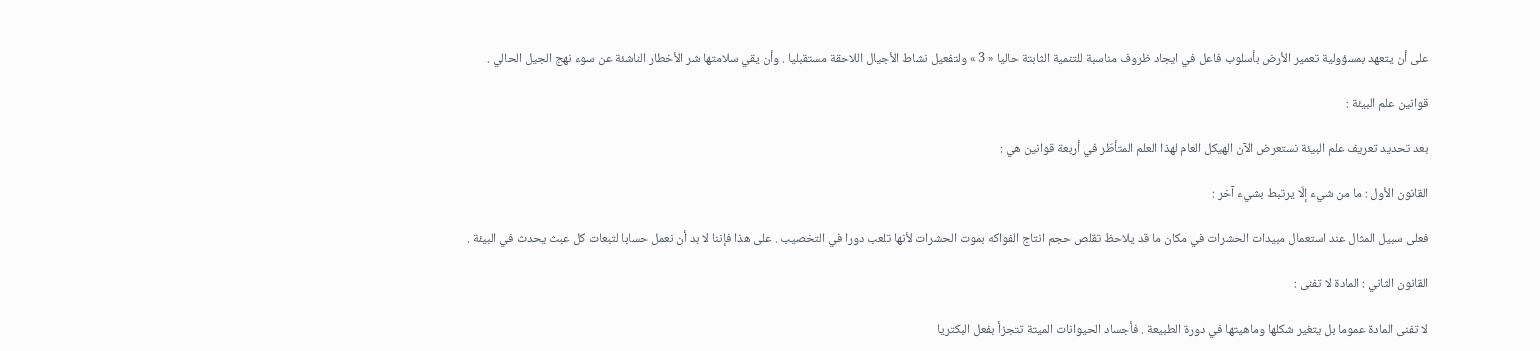على أن يتعهد بمسؤولية تعمير الأرض بأسلوب فاعل في ايجاد ظروف مناسبة للتنمية الثابتة حاليا « 3 » ولتفعيل نشاط الأجيال اللاحقة مستقبليا . وأن يقي سلامتها شر الأخطار الناشئة عن سوء نهج الجيل الحالي .

قوانين علم البيئة :

بعد تحديد تعريف علم البيئة نستعرض الآن الهيكل العام لهذا العلم المتأطّر في أربعة قوانين هي :

القانون الأول : ما من شيء إلّا يرتبط بشيء آخر :

فعلى سبيل المثال عند استعمال مبيدات الحشرات في مكان ما قد يلاحظ تقلص حجم انتاج الفواكه بموت الحشرات لأنها تلعب دورا في التخصيب . على هذا فإننا لا بد أن نعمل حسابا لتبعات كل عبث يحدث في البيئة .

القانون الثاني : المادة لا تفنى :

لا تفنى المادة عموما بل يتغير شكلها وماهيتها في دورة الطبيعة . فأجساد الحيوانات الميتة تتجزأ بفعل البكتريا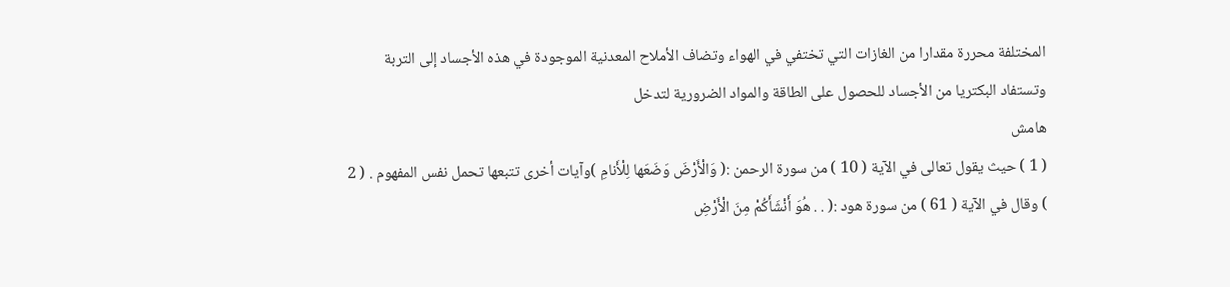المختلفة محررة مقدارا من الغازات التي تختفي في الهواء وتضاف الأملاح المعدنية الموجودة في هذه الأجساد إلى التربة وتستفاد البكتريا من الأجساد للحصول على الطاقة والمواد الضرورية لتدخل
هامش
( 1 ) حيث يقول تعالى في الآية ( 10 ) من سورة الرحمن :( وَالْأَرْضَ وَضَعَها لِلْأَنامِ )وآيات أخرى تتبعها تحمل نفس المفهوم . ( 2 ) وقال في الآية ( 61 ) من سورة هود :( . . هُوَ أَنْشَأَكُمْ مِنَ الْأَرْضِ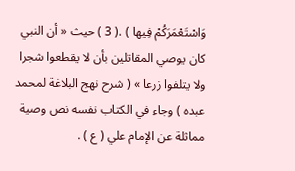وَاسْتَعْمَرَكُمْ فِيها ) .( 3 ) حيث « أن النبي كان يوصي المقاتلين بأن لا يقطعوا شجرا ولا يتلفوا زرعا » ( شرح نهج البلاغة لمحمد عبده ) وجاء في الكتاب نفسه نص وصية مماثلة عن الإمام علي ( ع ) .